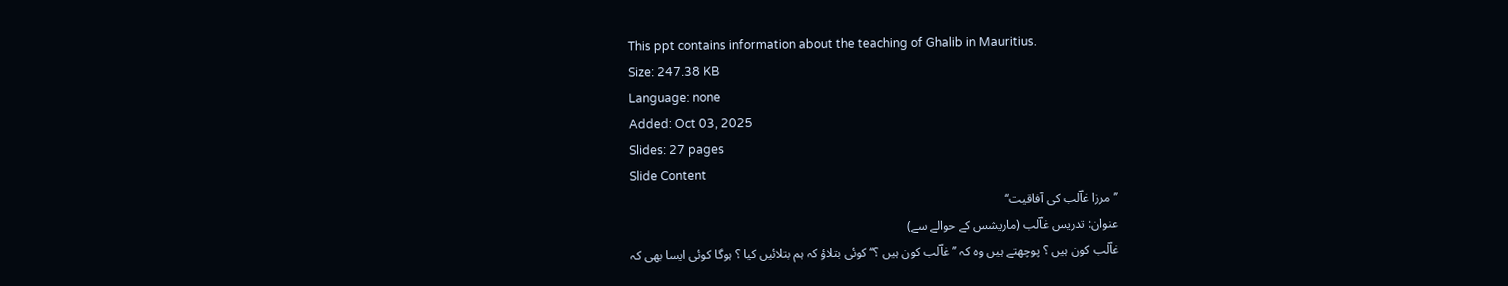This ppt contains information about the teaching of Ghalib in Mauritius.
Size: 247.38 KB
Language: none
Added: Oct 03, 2025
Slides: 27 pages
Slide Content
’’مرزا غاؔلب کی آفاقیت‘‘
عنوان: تدریس غاؔلب (ماریشس کے حوالے سے)
غاؔلب کون ہیں ؟ پوچھتے ہیں وہ کہ ’’ غاؔلب کون ہیں ؟‘‘ کوئی بتلاؤ کہ ہم بتلائیں کیا ؟ ہوگا کوئی ایسا بھی کہ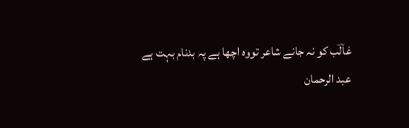غالؔب کو نہ جانے شاعر تووہ اچھا ہے پہ بدنام بہت ہے
عبد الرحمان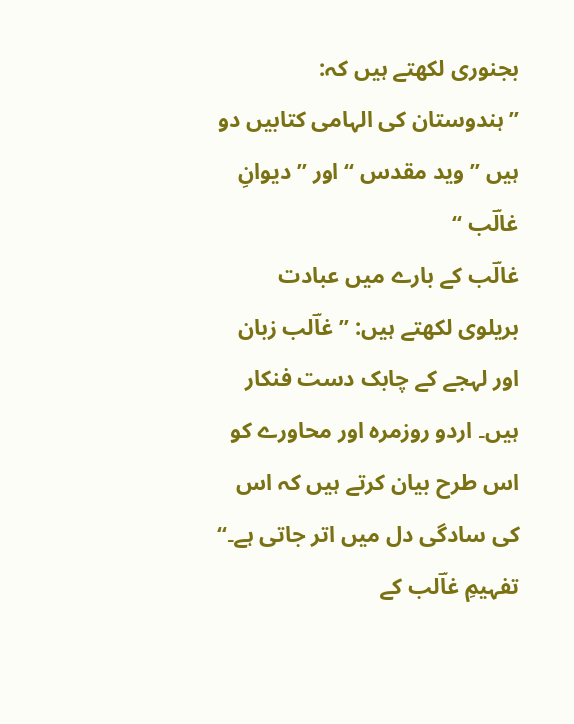بجنوری لکھتے ہیں کہ: ”ہندوستان کی الہامی کتابیں دو ہیں ” وید مقدس “ اور ” دیوانِ غالؔب “
غالؔب کے بارے میں عبادت بریلوی لکھتے ہیں: ”غاؔلب زبان اور لہجے کے چابک دست فنکار ہیں۔ اردو روزمرہ اور محاورے کو اس طرح بیان کرتے ہیں کہ اس کی سادگی دل میں اتر جاتی ہے۔‘‘
تفہیمِ غاؔلب کے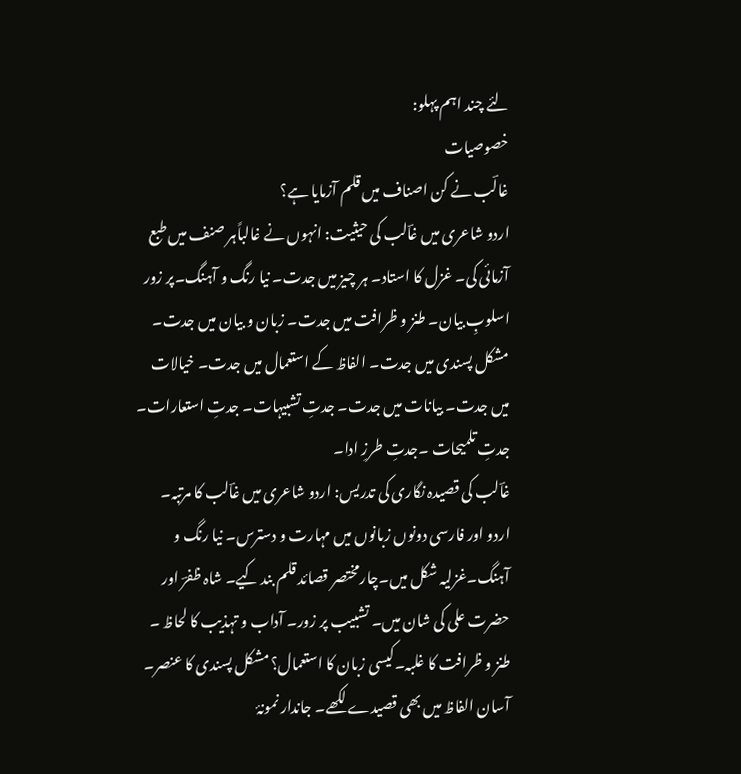لئے چند اہم پہلو:
خصوصیات
غالؔب نے کن اصناف میں قلم آزمایا ہے؟
اردو شاعری میں غاؔلب کی حیثیت: انہوں نے غالباًہر صنف میں طبع آزمائی کی۔ غزل کا استاد۔ ہر چیز میں جدت۔ نیا رنگ و آہنگ۔پر زور اسلوبِ بیان۔ طنز و ظرافت میں جدت۔ زبان و بیان میں جدت۔ مشکل پسندی میں جدت۔ الفاظ کے استعمال میں جدت۔ خیالات میں جدت۔ بیانات میں جدت۔ جدتِ تشبیہات۔ جدتِ استعارات۔ جدتِ تلمیحات ۔جدتِ طرزِ ادا۔
غاؔلب کی قصیدہ نگاری کی تدریس: اردو شاعری میں غاؔلب کا مرتبہ۔ اردو اور فارسی دونوں زبانوں میں مہارت و دسترس۔ نیا رنگ و آہنگ۔غزلیہ شکل میں۔چارمختصر قصائد قلم بند کیے۔ شاہ ظفرؔ اور حضرت علی کی شان میں۔ تشبیب پر زور۔ آداب و تہذیب کا لحاظ ۔ طنز و ظرافت کا غلبہ۔کیسی زبان کا استعمال؟ مشکل پسندی کا عنصر۔ آسان الفاظ میں بھی قصیدے لکھے۔ جاندار نمونۂ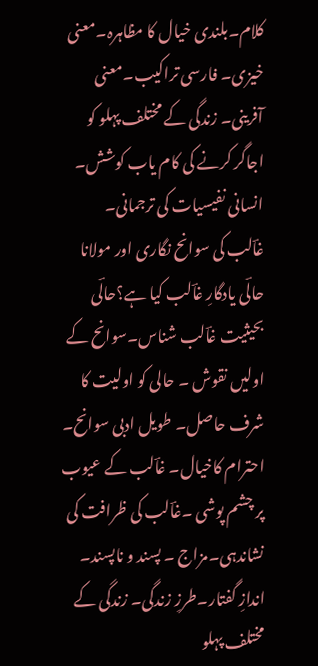کلام۔بلندی خیال کا مظاہرہ۔معنی خیزی۔ فارسی تراکیب۔معنی آفرینی۔ زندگی کے مختلف پہلو کو اجاگر کرنے کی کام یاب کوشش۔ انسانی نفیسیات کی ترجمانی۔
غاؔلب کی سوانح نگاری اور مولانا حالؔی یادگارِ غاؔلب کیا ہے؟حالؔی بحیثیت غاؔلب شناس۔سوانح کے اولیں نقوش ۔ حالی کو اولیت کا شرف حاصل۔ طویل ادبی سوانح۔ احترام کاخیال۔ غاؔلب کے عیوب پر چشم پوشی ۔غاؔلب کی ظرافت کی نشاندہی۔مزاج ۔ پسند و ناپسند۔ اندازِ گفتار۔طرزِ زندگی۔ زندگی کے مختلف پہلو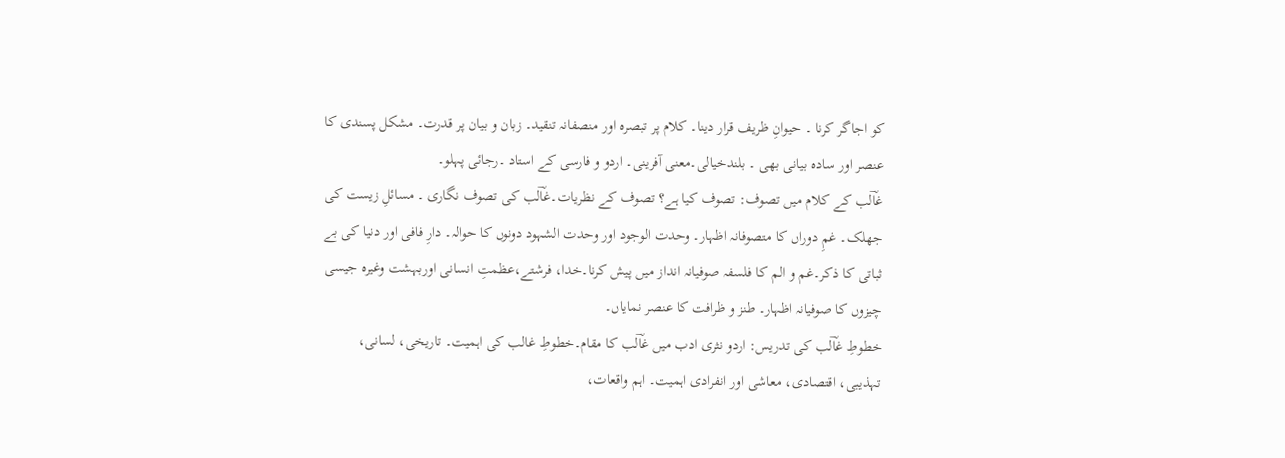کو اجاگر کرنا ۔ حیوانِ ظریف قرار دینا۔ کلام پر تبصرہ اور منصفانہ تنقید۔ زبان و بیان پر قدرت۔ مشکل پسندی کا عنصر اور سادہ بیانی بھی ۔ بلندخیالی۔معنی آفرینی۔ اردو و فارسی کے استاد ۔رجائی پہلو۔
غاؔلب کے کلام میں تصوف: تصوف کیا ہے؟ تصوف کے نظریات۔غاؔلب کی تصوف نگاری ۔ مسائلِ زیست کی جھلک۔ غمِ دوراں کا متصوفانہ اظہار۔ وحدت الوجود اور وحدت الشہود دونوں کا حوالہ۔ دارِ فافی اور دنیا کی بے ثباتی کا ذکر۔غم و الم کا فلسفہ صوفیانہ انداز میں پیش کرنا۔خدا، فرشتے،عظمتِ انسانی اوربہشت وغیرہ جیسی چیزوں کا صوفیانہ اظہار۔ طنز و ظرافت کا عنصر نمایاں۔
خطوطِ غاؔلب کی تدریس: اردو نثری ادب میں غاؔلب کا مقام۔خطوطِ غالب کی اہمیت۔ تاریخی، لسانی، تہذیبی، اقتصادی، معاشی اور انفرادی اہمیت۔ اہم واقعات،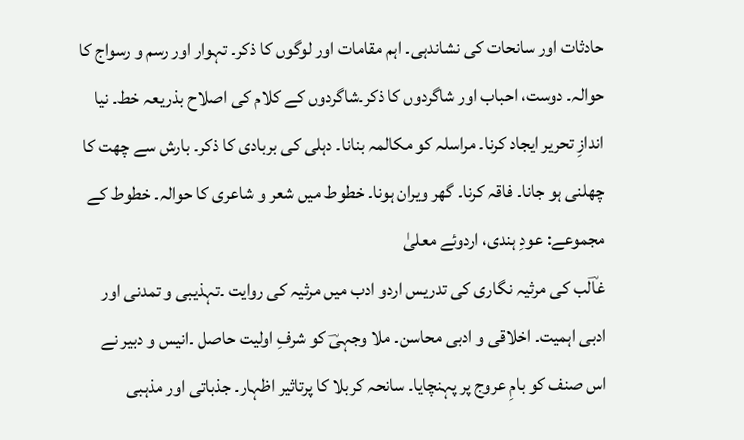حادثات اور سانحات کی نشاندہی۔ اہم مقامات اور لوگوں کا ذکر۔ تہوار اور رسم و رسواج کا حوالہ۔ دوست، احباب اور شاگردوں کا ذکر۔شاگردوں کے کلام کی اصلاح بذریعہ خط۔ نیا اندازِ تحریر ایجاد کرنا۔ مراسلہ کو مکالمہ بنانا۔ دہلی کی بربادی کا ذکر۔ بارش سے چھت کا چھلنی ہو جانا۔ فاقہ کرنا۔ گھر ویران ہونا۔ خطوط میں شعر و شاعری کا حوالہ۔ خطوط کے مجموعے: عودِ ہندی، اردوئے معلیٰ
غاؔلب کی مرثیہ نگاری کی تدریس اردو ادب میں مرثیہ کی روایت ۔تہذیبی و تمدنی اور ادبی اہمیت۔ اخلاقی و ادبی محاسن۔ ملا وجہیؔ کو شرفِ اولیت حاصل ۔انیس و دبیر نے اس صنف کو بامِ عروج پر پہنچایا۔ سانحہ کربلا کا پرتاثیر اظہار۔ جذباتی اور مذہبی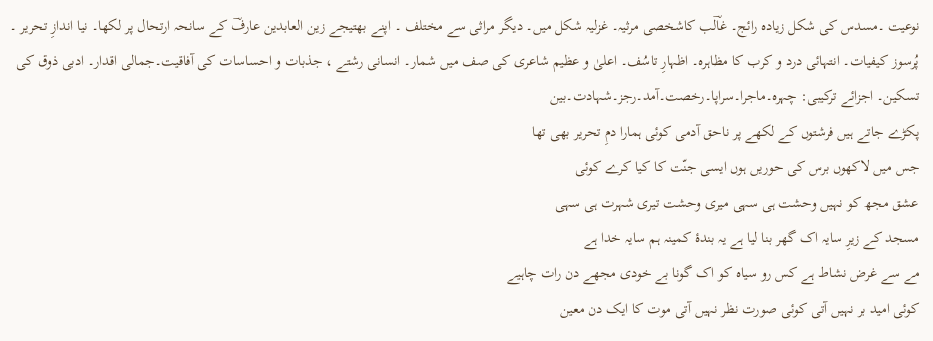نوعیت ۔مسدس کی شکل زیادہ رائج۔ غاؔلب کاشخصی مرثیہ۔ غزلیہ شکل میں۔ دیگر مراثی سے مختلف ۔ اپنے بھتیجے زین العابدین عارفؔ کے سانحہ ارتحال پر لکھا۔ نیا اندازِ تحریر ۔ پُرسوز کیفیات۔ انتہائی درد و کرب کا مظاہرہ۔ اظہارِ تاسُف۔ اعلیٰ و عظیم شاعری کی صف میں شمار۔ انسانی رشتے ، جذبات و احساسات کی آفاقیت۔جمالی اقدار۔ ادبی ذوق کی تسکین۔ اجزائے ترکیبی: چہرہ۔ماجرا۔سراپا۔رخصت۔آمد۔رجز۔شہادت۔بین
پکڑے جاتے ہیں فرشتوں کے لکھے پر ناحق آدمی کوئی ہمارا دمِ تحریر بھی تھا
جس میں لاکھوں برس کی حوریں ہوں ایسی جنّت کا کیا کرے کوئی
عشق مجھ کو نہیں وحشت ہی سہی میری وحشت تیری شہرت ہی سہی
مسجد کے زیرِ سایہ اک گھر بنا لیا ہے یہ بندۂ کمینہ ہم سایہ خدا ہے
مے سے غرض نشاط ہے کس رو سیاہ کو اک گونا بے خودی مجھے دن رات چاہیے
کوئی امید بر نہیں آتی کوئی صورت نظر نہیں آتی موت کا ایک دن معین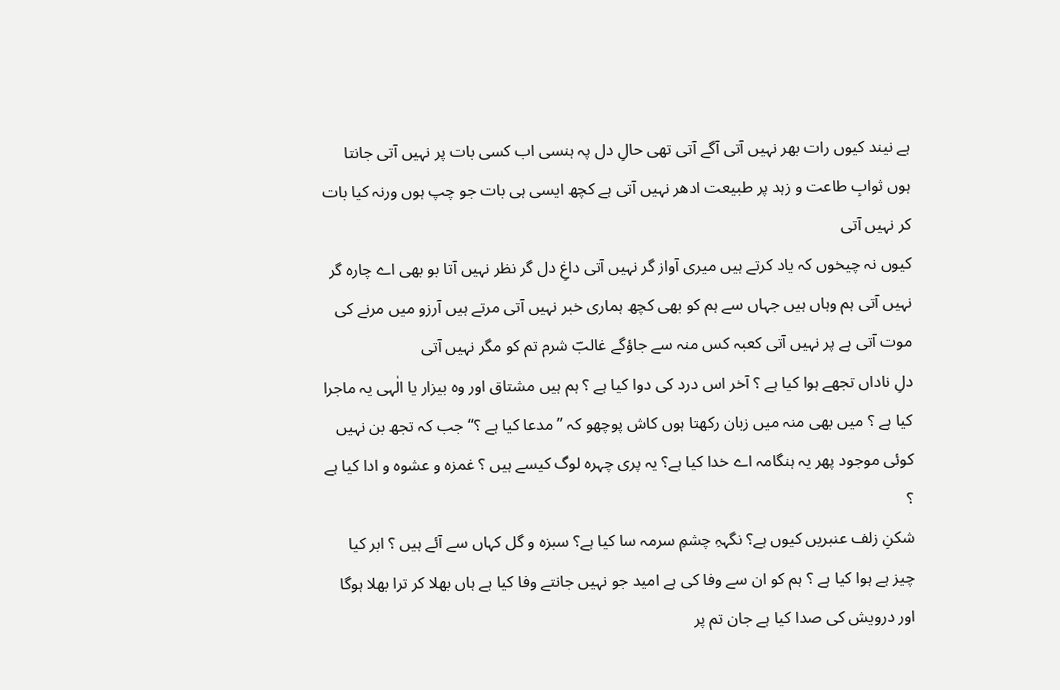ہے نیند کیوں رات بھر نہیں آتی آگے آتی تھی حالِ دل پہ ہنسی اب کسی بات پر نہیں آتی جانتا ہوں ثوابِ طاعت و زہد پر طبیعت ادھر نہیں آتی ہے کچھ ایسی ہی بات جو چپ ہوں ورنہ کیا بات کر نہیں آتی
کیوں نہ چیخوں کہ یاد کرتے ہیں میری آواز گر نہیں آتی داغِ دل گر نظر نہیں آتا بو بھی اے چارہ گر نہیں آتی ہم وہاں ہیں جہاں سے ہم کو بھی کچھ ہماری خبر نہیں آتی مرتے ہیں آرزو میں مرنے کی موت آتی ہے پر نہیں آتی کعبہ کس منہ سے جاؤگے غالبؔ شرم تم کو مگر نہیں آتی
دلِ ناداں تجھے ہوا کیا ہے ؟ آخر اس درد کی دوا کیا ہے ؟ ہم ہیں مشتاق اور وہ بیزار یا الٰہی یہ ماجرا کیا ہے ؟ میں بھی منہ میں زبان رکھتا ہوں کاش پوچھو کہ ’’مدعا کیا ہے ؟‘‘ جب کہ تجھ بن نہیں کوئی موجود پھر یہ ہنگامہ اے خدا کیا ہے؟ یہ پری چہرہ لوگ کیسے ہیں ؟ غمزہ و عشوہ و ادا کیا ہے ؟
شکنِ زلف عنبریں کیوں ہے؟ نگہہِ چشمِ سرمہ سا کیا ہے؟ سبزہ و گل کہاں سے آئے ہیں ؟ ابر کیا چیز ہے ہوا کیا ہے ؟ ہم کو ان سے وفا کی ہے امید جو نہیں جانتے وفا کیا ہے ہاں بھلا کر ترا بھلا ہوگا اور درویش کی صدا کیا ہے جان تم پر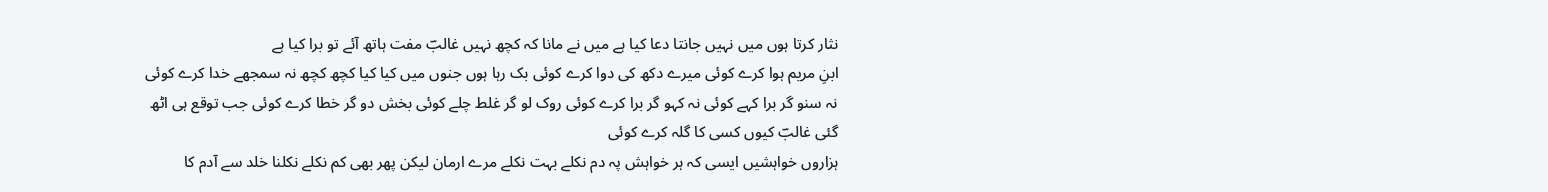نثار کرتا ہوں میں نہیں جانتا دعا کیا ہے میں نے مانا کہ کچھ نہیں غالبؔ مفت ہاتھ آئے تو برا کیا ہے
ابنِ مریم ہوا کرے کوئی میرے دکھ کی دوا کرے کوئی بک رہا ہوں جنوں میں کیا کیا کچھ کچھ نہ سمجھے خدا کرے کوئی نہ سنو گر برا کہے کوئی نہ کہو گر برا کرے کوئی روک لو گر غلط چلے کوئی بخش دو گر خطا کرے کوئی جب توقع ہی اٹھ گئی غالبؔ کیوں کسی کا گلہ کرے کوئی
ہزاروں خواہشیں ایسی کہ ہر خواہش پہ دم نکلے بہت نکلے مرے ارمان لیکن پھر بھی کم نکلے نکلنا خلد سے آدم کا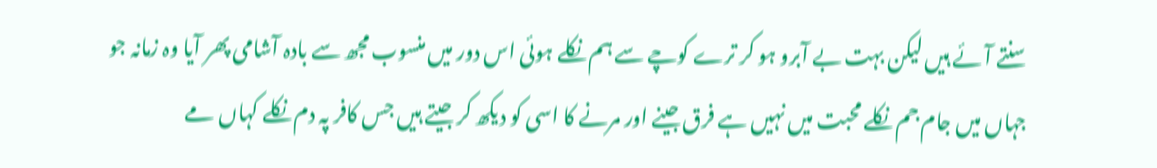سنتے آئے ہیں لیکن بہت بے آبرو ہو کر ترے کوچے سے ہم نکلے ہوئی اس دور میں منسوب مجھ سے بادہ آشامی پھر آیا وہ زمانہ جو جہاں میں جام جم نکلے محبت میں نہیں ہے فرق جینے اور مرنے کا اسی کو دیکھ کر جیتے ہیں جس کافر پہ دم نکلے کہاں مے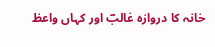خانہ کا دروازہ غالبؔ اور کہاں واعظ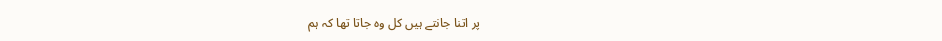پر اتنا جانتے ہیں کل وہ جاتا تھا کہ ہم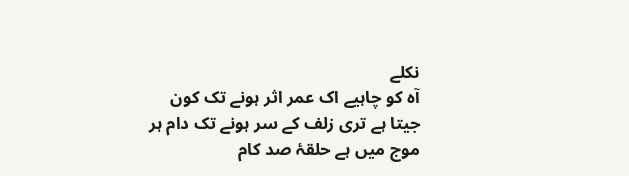نکلے
آہ کو چاہیے اک عمر اثر ہونے تک کون جیتا ہے تری زلف کے سر ہونے تک دام ہر موج میں ہے حلقۂ صد کام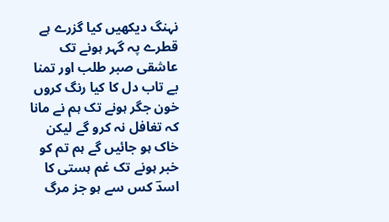نہنگ دیکھیں کیا گزرے ہے قطرے پہ گہر ہونے تک عاشقی صبر طلب اور تمنا بے تاب دل کا کیا رنگ کروں خون جگر ہونے تک ہم نے مانا کہ تغافل نہ کرو گے لیکن خاک ہو جائیں گے ہم تم کو خبر ہونے تک غم ہستی کا اسدؔ کس سے ہو جز مرگ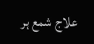علاج شمع ہر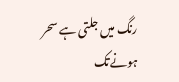رنگ میں جلتی ہے سحر ہونےتک